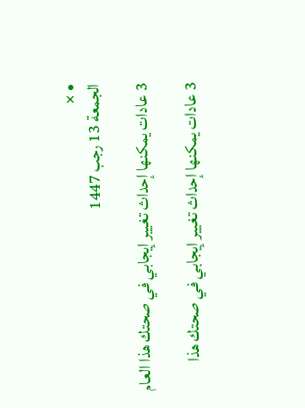• ×
الجمعة 13 رجب 1447

3 عادات يمكنها إحداث تغيير إيجابي في صحتك هذا العام

3 عادات يمكنها إحداث تغيير إيجابي في صحتك هذا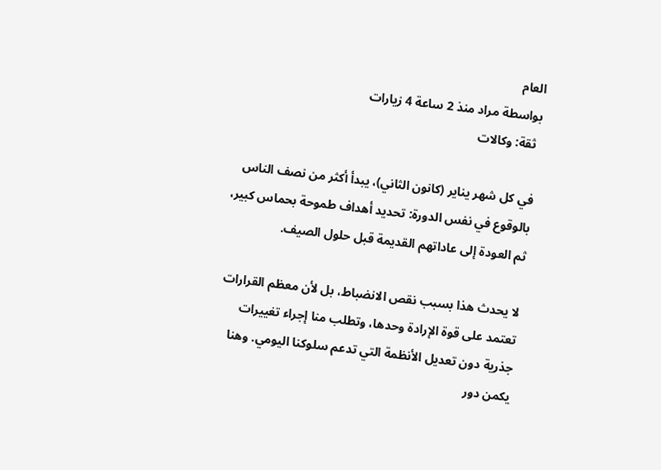العام
بواسطة مراد منذ 2 ساعة 4 زيارات
 ثقة: وكالات

في كل شهر يناير (كانون الثاني)، يبدأ أكثر من نصف الناس بالوقوع في نفس الدورة: تحديد أهداف طموحة بحماس كبير، ثم العودة إلى عاداتهم القديمة قبل حلول الصيف.

لا يحدث هذا بسبب نقص الانضباط، بل لأن معظم القرارات تعتمد على قوة الإرادة وحدها، وتطلب منا إجراء تغييرات جذرية دون تعديل الأنظمة التي تدعم سلوكنا اليومي. وهنا يكمن دور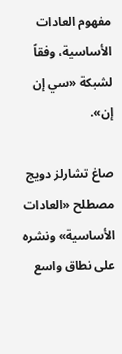مفهوم العادات الأساسية، وفقاً لشبكة «سي إن إن».

صاغ تشارلز دويج مصطلح «العادات الأساسية» ونشره على نطاق واسع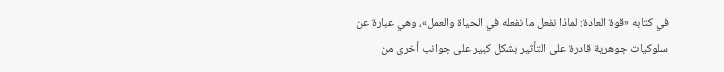في كتابه «قوة العادة: لماذا نفعل ما نفعله في الحياة والعمل»، وهي عبارة عن سلوكيات جوهرية قادرة على التأثير بشكل كبير على جوانب أخرى من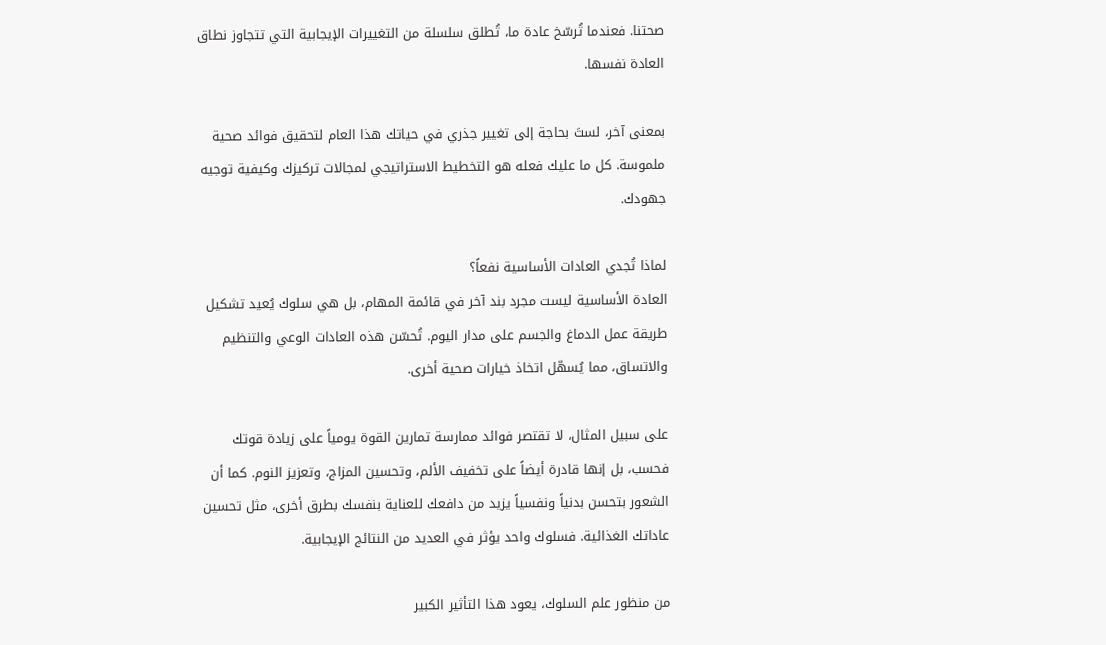صحتنا. فعندما تُرسّخ عادة ما، تُطلق سلسلة من التغييرات الإيجابية التي تتجاوز نطاق العادة نفسها.

بمعنى آخر، لستَ بحاجة إلى تغيير جذري في حياتك هذا العام لتحقيق فوائد صحية ملموسة. كل ما عليك فعله هو التخطيط الاستراتيجي لمجالات تركيزك وكيفية توجيه جهودك.

لماذا تُجدي العادات الأساسية نفعاً؟
العادة الأساسية ليست مجرد بند آخر في قائمة المهام، بل هي سلوك يُعيد تشكيل طريقة عمل الدماغ والجسم على مدار اليوم. تُحسّن هذه العادات الوعي والتنظيم والاتساق، مما يُسهّل اتخاذ خيارات صحية أخرى.

على سبيل المثال، لا تقتصر فوائد ممارسة تمارين القوة يومياً على زيادة قوتك فحسب، بل إنها قادرة أيضاً على تخفيف الألم، وتحسين المزاج، وتعزيز النوم. كما أن الشعور بتحسن بدنياً ونفسياً يزيد من دافعك للعناية بنفسك بطرق أخرى، مثل تحسين عاداتك الغذائية. فسلوك واحد يؤثر في العديد من النتائج الإيجابية.

من منظور علم السلوك، يعود هذا التأثير الكبير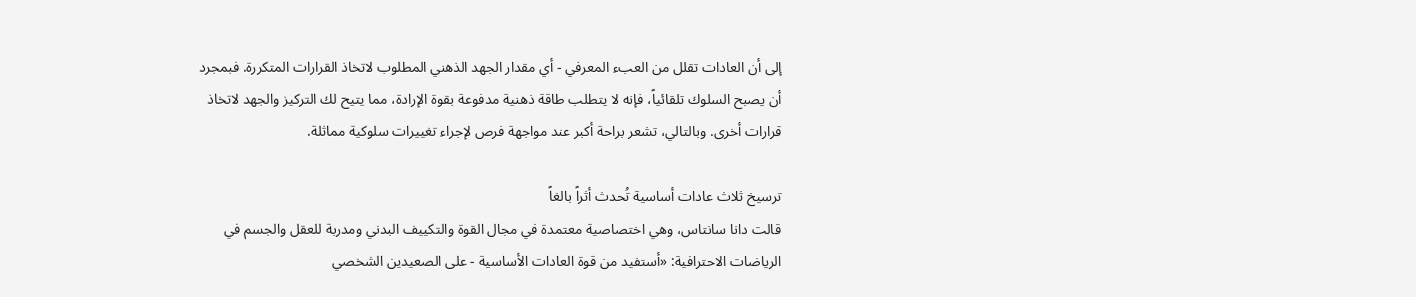إلى أن العادات تقلل من العبء المعرفي - أي مقدار الجهد الذهني المطلوب لاتخاذ القرارات المتكررة. فبمجرد أن يصبح السلوك تلقائياً، فإنه لا يتطلب طاقة ذهنية مدفوعة بقوة الإرادة، مما يتيح لك التركيز والجهد لاتخاذ قرارات أخرى. وبالتالي، تشعر براحة أكبر عند مواجهة فرص لإجراء تغييرات سلوكية مماثلة.

ترسيخ ثلاث عادات أساسية تُحدث أثراً بالغاً
قالت دانا سانتاس، وهي اختصاصية معتمدة في مجال القوة والتكييف البدني ومدربة للعقل والجسم في الرياضات الاحترافية: «أستفيد من قوة العادات الأساسية - على الصعيدين الشخصي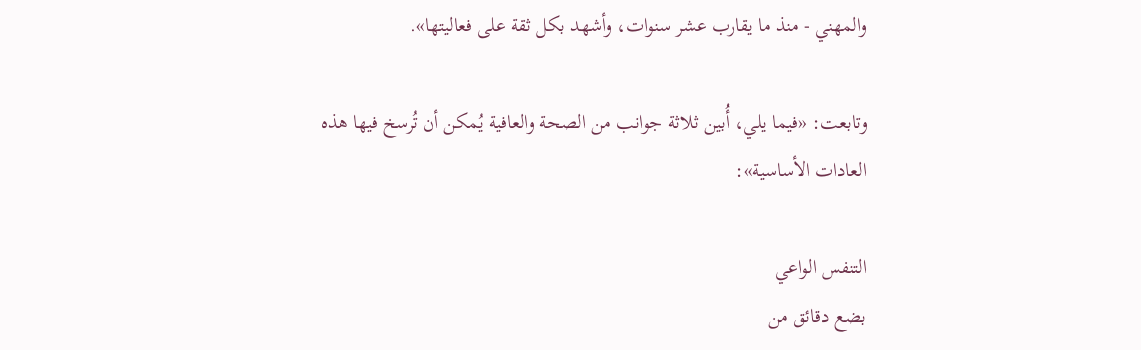والمهني - منذ ما يقارب عشر سنوات، وأشهد بكل ثقة على فعاليتها».

وتابعت: «فيما يلي، أُبين ثلاثة جوانب من الصحة والعافية يُمكن أن تُرسخ فيها هذه العادات الأساسية»:

التنفس الواعي
بضع دقائق من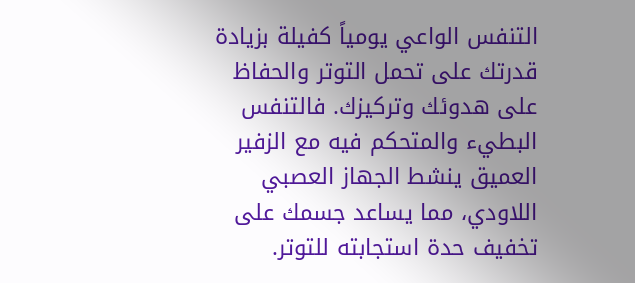التنفس الواعي يومياً كفيلة بزيادة قدرتك على تحمل التوتر والحفاظ على هدوئك وتركيزك. فالتنفس البطيء والمتحكم فيه مع الزفير العميق ينشط الجهاز العصبي اللاودي، مما يساعد جسمك على تخفيف حدة استجابته للتوتر.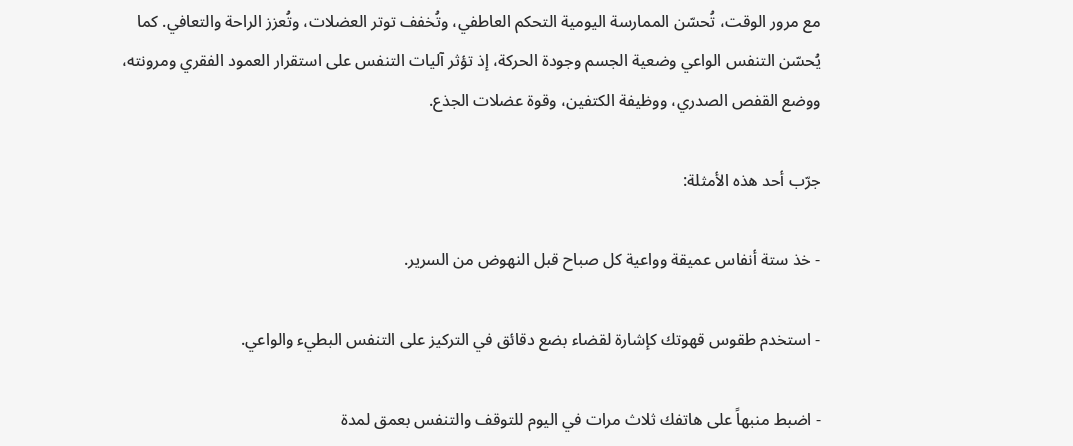مع مرور الوقت، تُحسّن الممارسة اليومية التحكم العاطفي، وتُخفف توتر العضلات، وتُعزز الراحة والتعافي. كما يُحسّن التنفس الواعي وضعية الجسم وجودة الحركة، إذ تؤثر آليات التنفس على استقرار العمود الفقري ومرونته، ووضع القفص الصدري، ووظيفة الكتفين، وقوة عضلات الجذع.

جرّب أحد هذه الأمثلة:

- خذ ستة أنفاس عميقة وواعية كل صباح قبل النهوض من السرير.

- استخدم طقوس قهوتك كإشارة لقضاء بضع دقائق في التركيز على التنفس البطيء والواعي.

- اضبط منبهاً على هاتفك ثلاث مرات في اليوم للتوقف والتنفس بعمق لمدة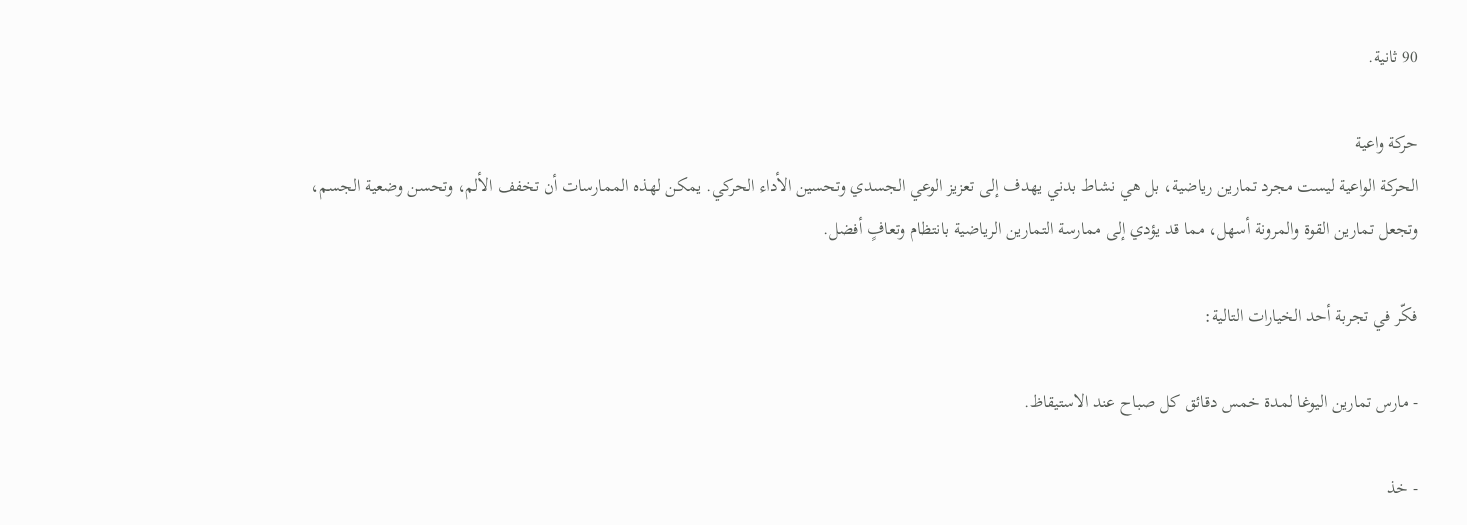90 ثانية.

حركة واعية
الحركة الواعية ليست مجرد تمارين رياضية، بل هي نشاط بدني يهدف إلى تعزيز الوعي الجسدي وتحسين الأداء الحركي. يمكن لهذه الممارسات أن تخفف الألم، وتحسن وضعية الجسم، وتجعل تمارين القوة والمرونة أسهل، مما قد يؤدي إلى ممارسة التمارين الرياضية بانتظام وتعافٍ أفضل.

فكّر في تجربة أحد الخيارات التالية:

- مارس تمارين اليوغا لمدة خمس دقائق كل صباح عند الاستيقاظ.

- خذ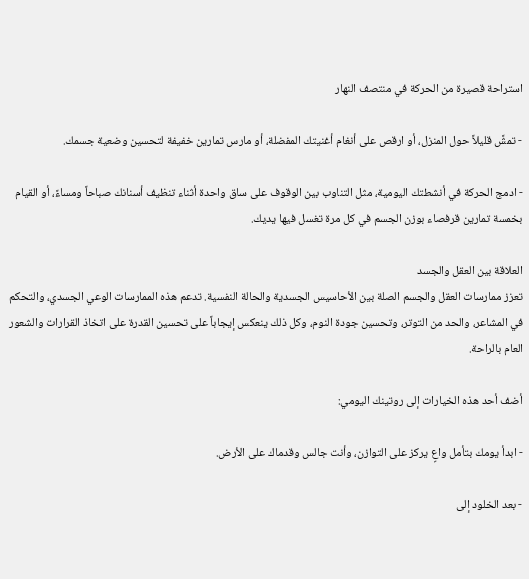استراحة قصيرة من الحركة في منتصف النهار

- تمشَّ قليلاً حول المنزل، أو ارقص على أنغام أغنيتك المفضلة، أو مارس تمارين خفيفة لتحسين وضعية جسمك.

- ادمج الحركة في أنشطتك اليومية، مثل التناوب بين الوقوف على ساق واحدة أثناء تنظيف أسنانك صباحاً ومساءً، أو القيام بخمسة تمارين قرفصاء بوزن الجسم في كل مرة تغسل فيها يديك.

العلاقة بين العقل والجسد
تعزز ممارسات العقل والجسم الصلة بين الأحاسيس الجسدية والحالة النفسية. تدعم هذه الممارسات الوعي الجسدي، والتحكم في المشاعر، والحد من التوتر، وتحسين جودة النوم، وكل ذلك ينعكس إيجاباً على تحسين القدرة على اتخاذ القرارات والشعور العام بالراحة.

أضف أحد هذه الخيارات إلى روتينك اليومي:

- ابدأ يومك بتأمل واعٍ يركز على التوازن، وأنت جالس وقدماك على الأرض.

- بعد الخلود إلى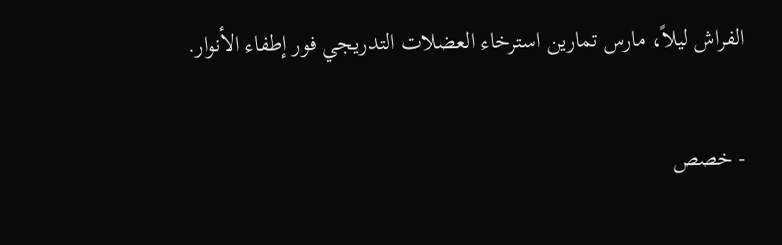الفراش ليلاً، مارس تمارين استرخاء العضلات التدريجي فور إطفاء الأنوار.

- خصص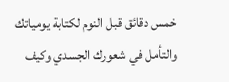خمس دقائق قبل النوم لكتابة يومياتك والتأمل في شعورك الجسدي وكيف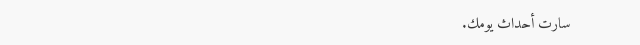سارت أحداث يومك.